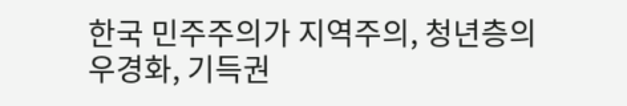한국 민주주의가 지역주의, 청년층의 우경화, 기득권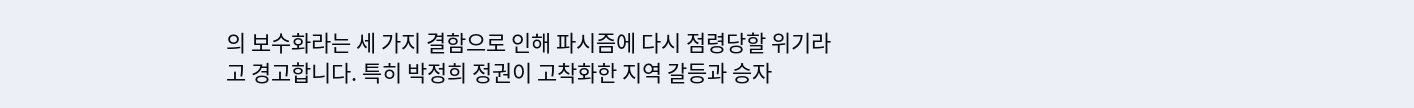의 보수화라는 세 가지 결함으로 인해 파시즘에 다시 점령당할 위기라고 경고합니다. 특히 박정희 정권이 고착화한 지역 갈등과 승자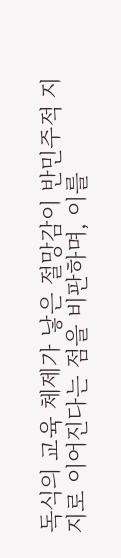독식의 교육 체제가 낳은 절망감이 반민주적 지지로 이어진다는 점을 비판하며, 이를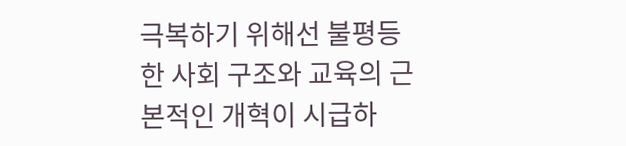극복하기 위해선 불평등한 사회 구조와 교육의 근본적인 개혁이 시급하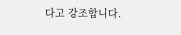다고 강조합니다.